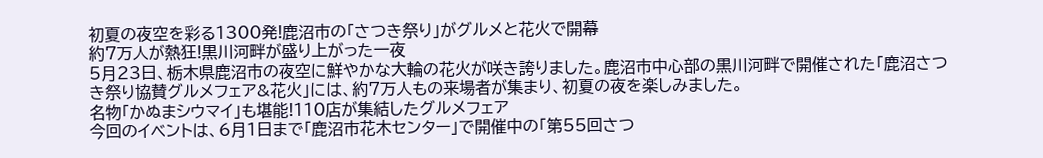初夏の夜空を彩る1300発!鹿沼市の「さつき祭り」がグルメと花火で開幕
約7万人が熱狂!黒川河畔が盛り上がった一夜
5月23日、栃木県鹿沼市の夜空に鮮やかな大輪の花火が咲き誇りました。鹿沼市中心部の黒川河畔で開催された「鹿沼さつき祭り協賛グルメフェア&花火」には、約7万人もの来場者が集まり、初夏の夜を楽しみました。
名物「かぬまシウマイ」も堪能!110店が集結したグルメフェア
今回のイベントは、6月1日まで「鹿沼市花木センター」で開催中の「第55回さつ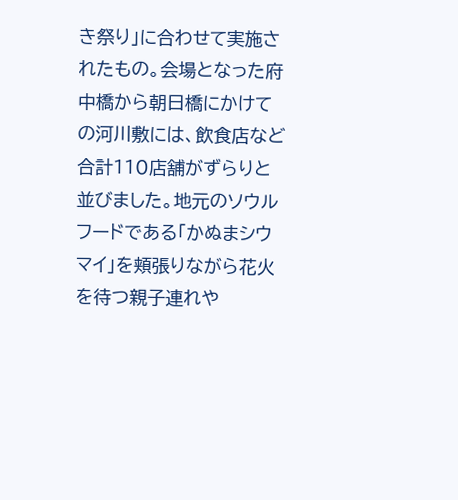き祭り」に合わせて実施されたもの。会場となった府中橋から朝日橋にかけての河川敷には、飲食店など合計110店舗がずらりと並びました。地元のソウルフードである「かぬまシウマイ」を頬張りながら花火を待つ親子連れや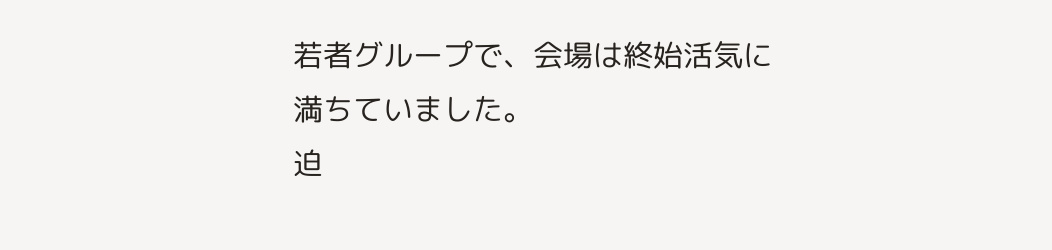若者グループで、会場は終始活気に満ちていました。
迫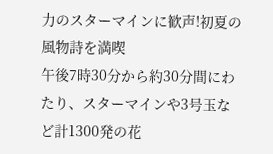力のスターマインに歓声!初夏の風物詩を満喫
午後7時30分から約30分間にわたり、スターマインや3号玉など計1300発の花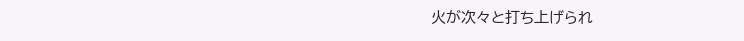火が次々と打ち上げられ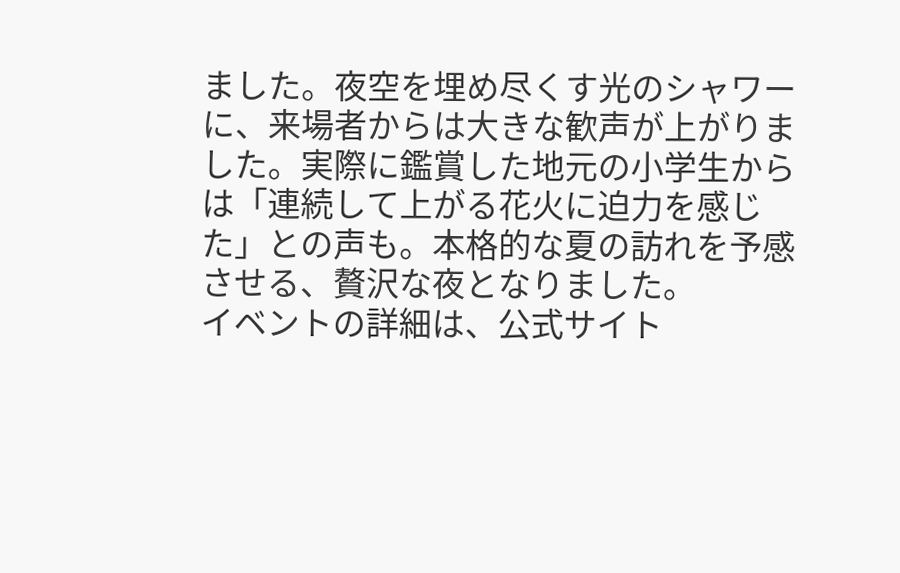ました。夜空を埋め尽くす光のシャワーに、来場者からは大きな歓声が上がりました。実際に鑑賞した地元の小学生からは「連続して上がる花火に迫力を感じた」との声も。本格的な夏の訪れを予感させる、贅沢な夜となりました。
イベントの詳細は、公式サイト